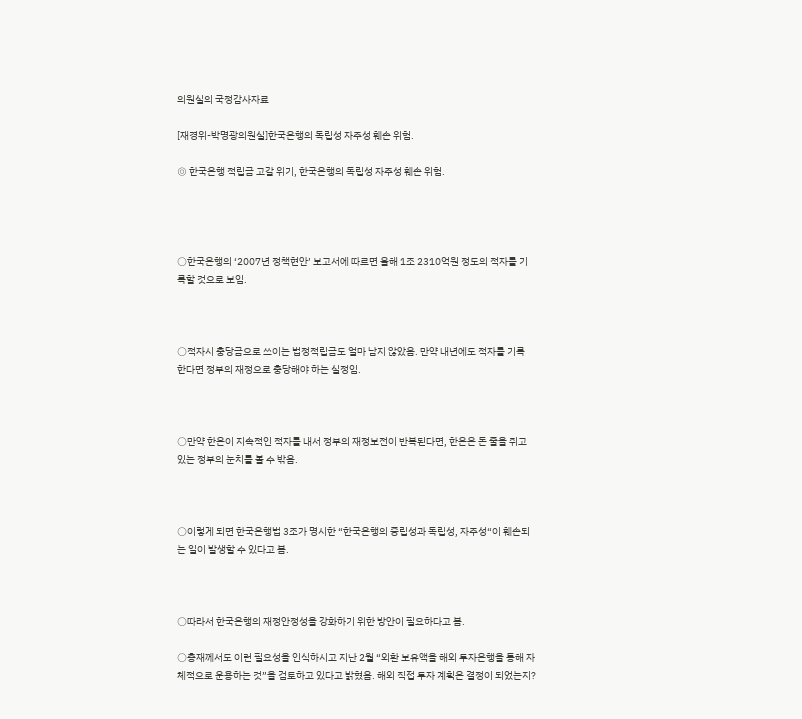의원실의 국정감사자료

[재경위-박명광의원실]한국은행의 독립성 자주성 훼손 위험.

◎ 한국은행 적립금 고갈 위기, 한국은행의 독립성 자주성 훼손 위험.




○한국은행의 ‘2007년 정책현안’ 보고서에 따르면 올해 1조 2310억원 정도의 적자를 기
록할 것으로 보임.



○적자시 충당금으로 쓰이는 법정적립금도 얼마 남지 않았음. 만약 내년에도 적자를 기록
한다면 정부의 재정으로 충당해야 하는 실정임.



○만약 한은이 지속적인 적자를 내서 정부의 재정보전이 반복된다면, 한은은 돈 줄을 쥐고
있는 정부의 눈치를 볼 수 밖음.



○이렇게 되면 한국은행법 3조가 명시한 “한국은행의 중립성과 독립성, 자주성“이 훼손되
는 일이 발생할 수 있다고 봄.



○따라서 한국은행의 재정안정성을 강화하기 위한 방안이 필요하다고 봄.

○총재께서도 이런 필요성을 인식하시고 지난 2월 “외환 보유액을 해외 투자은행을 통해 자
체적으로 운용하는 것”을 검토하고 있다고 밝혔음. 해외 직접 투자 계획은 결정이 되었는지?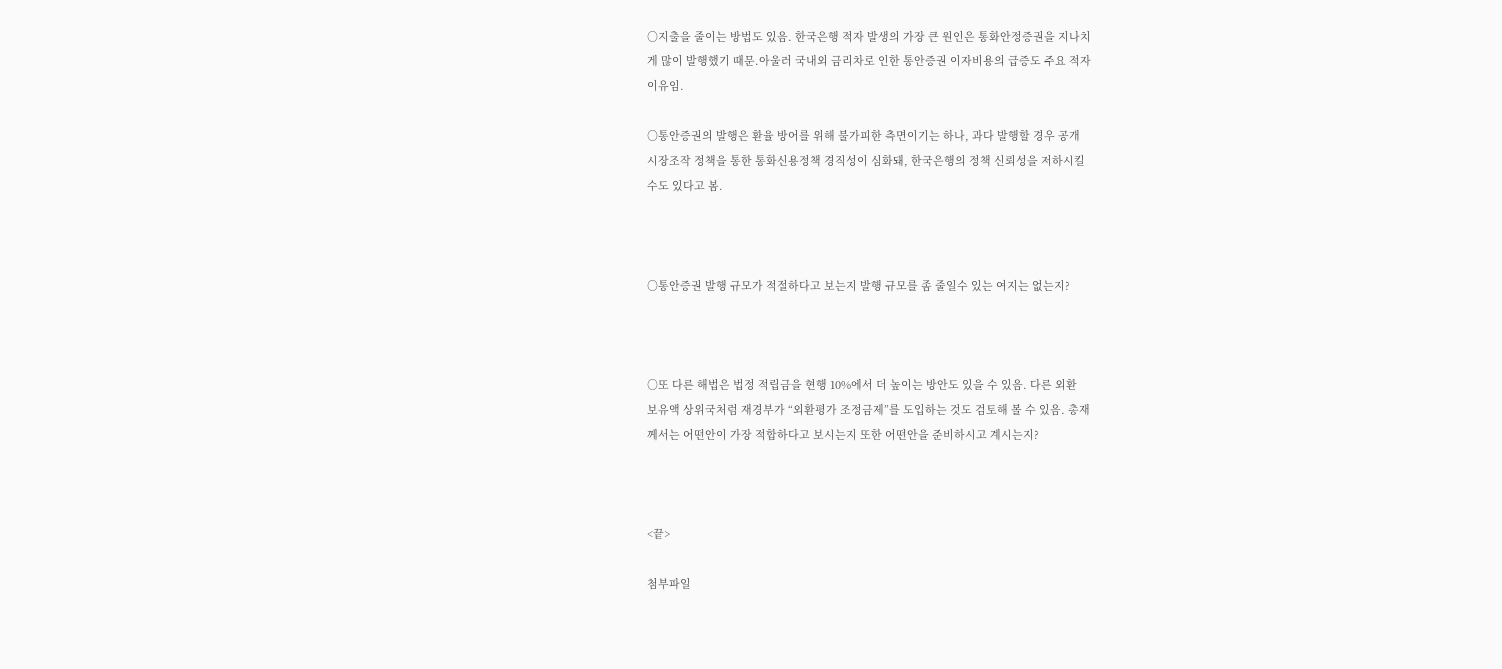○지출을 줄이는 방법도 있음. 한국은행 적자 발생의 가장 큰 원인은 통화안정증권을 지나치
게 많이 발행했기 때문.아울러 국내외 금리차로 인한 통안증권 이자비용의 급증도 주요 적자
이유임.

○통안증권의 발행은 환율 방어를 위해 불가피한 측면이기는 하나, 과다 발행할 경우 공개
시장조작 정책을 통한 통화신용정책 경직성이 심화돼, 한국은행의 정책 신뢰성을 저하시킬
수도 있다고 봄.



○통안증권 발행 규모가 적절하다고 보는지 발행 규모를 좀 줄일수 있는 여지는 없는지?



○또 다른 해법은 법정 적립금을 현행 10%에서 더 높이는 방안도 있을 수 있음. 다른 외환
보유액 상위국처럼 재경부가 “외환평가 조정금제”를 도입하는 것도 검토해 볼 수 있음. 총재
께서는 어떤안이 가장 적합하다고 보시는지 또한 어떤안을 준비하시고 계시는지?



<끝>

첨부파일